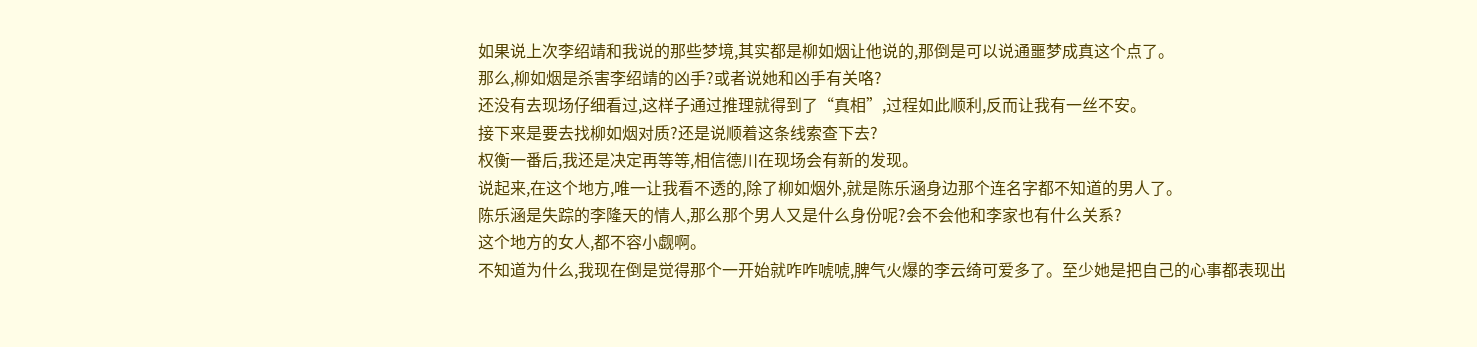如果说上次李绍靖和我说的那些梦境,其实都是柳如烟让他说的,那倒是可以说通噩梦成真这个点了。
那么,柳如烟是杀害李绍靖的凶手?或者说她和凶手有关咯?
还没有去现场仔细看过,这样子通过推理就得到了“真相”,过程如此顺利,反而让我有一丝不安。
接下来是要去找柳如烟对质?还是说顺着这条线索查下去?
权衡一番后,我还是决定再等等,相信德川在现场会有新的发现。
说起来,在这个地方,唯一让我看不透的,除了柳如烟外,就是陈乐涵身边那个连名字都不知道的男人了。
陈乐涵是失踪的李隆天的情人,那么那个男人又是什么身份呢?会不会他和李家也有什么关系?
这个地方的女人,都不容小觑啊。
不知道为什么,我现在倒是觉得那个一开始就咋咋唬唬,脾气火爆的李云绮可爱多了。至少她是把自己的心事都表现出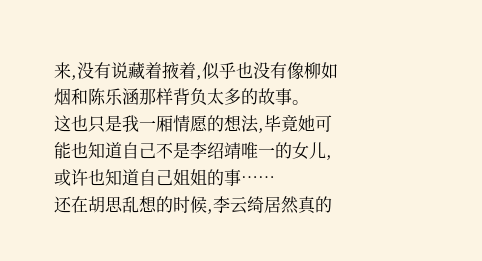来,没有说藏着掖着,似乎也没有像柳如烟和陈乐涵那样背负太多的故事。
这也只是我一厢情愿的想法,毕竟她可能也知道自己不是李绍靖唯一的女儿,或许也知道自己姐姐的事……
还在胡思乱想的时候,李云绮居然真的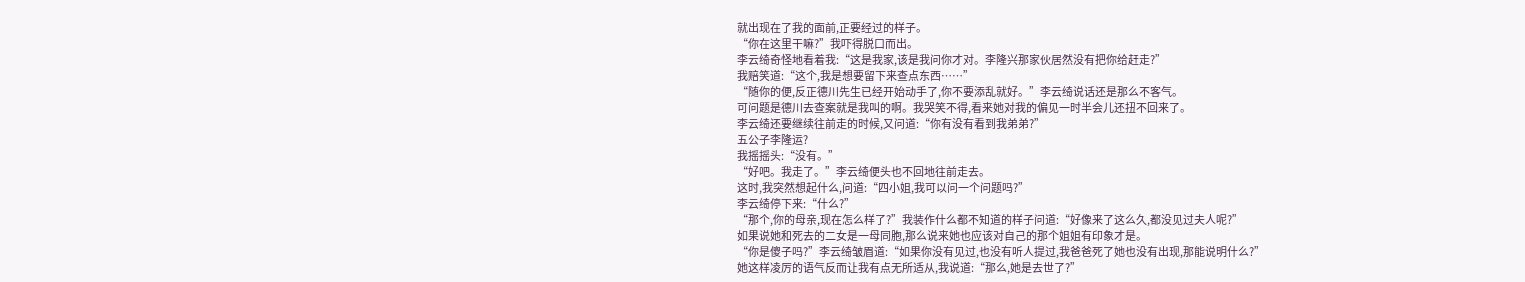就出现在了我的面前,正要经过的样子。
“你在这里干嘛?”我吓得脱口而出。
李云绮奇怪地看着我:“这是我家,该是我问你才对。李隆兴那家伙居然没有把你给赶走?”
我赔笑道:“这个,我是想要留下来查点东西……”
“随你的便,反正德川先生已经开始动手了,你不要添乱就好。”李云绮说话还是那么不客气。
可问题是德川去查案就是我叫的啊。我哭笑不得,看来她对我的偏见一时半会儿还扭不回来了。
李云绮还要继续往前走的时候,又问道:“你有没有看到我弟弟?”
五公子李隆运?
我摇摇头:“没有。”
“好吧。我走了。”李云绮便头也不回地往前走去。
这时,我突然想起什么,问道:“四小姐,我可以问一个问题吗?”
李云绮停下来:“什么?”
“那个,你的母亲,现在怎么样了?”我装作什么都不知道的样子问道:“好像来了这么久,都没见过夫人呢?”
如果说她和死去的二女是一母同胞,那么说来她也应该对自己的那个姐姐有印象才是。
“你是傻子吗?”李云绮皱眉道:“如果你没有见过,也没有听人提过,我爸爸死了她也没有出现,那能说明什么?”
她这样凌厉的语气反而让我有点无所适从,我说道:“那么,她是去世了?”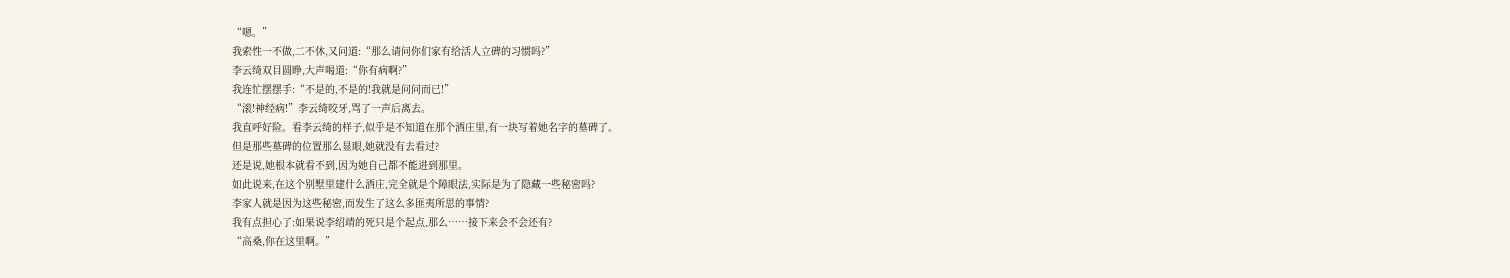“嗯。”
我索性一不做,二不休,又问道:“那么请问你们家有给活人立碑的习惯吗?”
李云绮双目圆睁,大声喝道:“你有病啊?”
我连忙摆摆手:“不是的,不是的!我就是问问而已!”
“滚!神经病!”李云绮咬牙,骂了一声后离去。
我直呼好险。看李云绮的样子,似乎是不知道在那个酒庄里,有一块写着她名字的墓碑了。
但是那些墓碑的位置那么显眼,她就没有去看过?
还是说,她根本就看不到,因为她自己都不能进到那里。
如此说来,在这个别墅里建什么酒庄,完全就是个障眼法,实际是为了隐藏一些秘密吗?
李家人就是因为这些秘密,而发生了这么多匪夷所思的事情?
我有点担心了:如果说李绍靖的死只是个起点,那么……接下来会不会还有?
“高桑,你在这里啊。”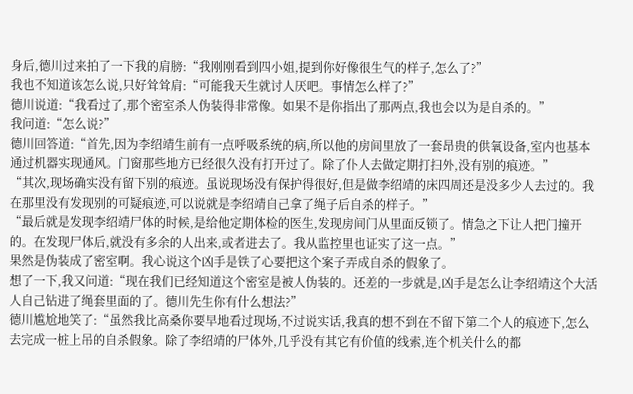身后,德川过来拍了一下我的肩膀:“我刚刚看到四小姐,提到你好像很生气的样子,怎么了?”
我也不知道该怎么说,只好耸耸肩:“可能我天生就讨人厌吧。事情怎么样了?”
德川说道:“我看过了,那个密室杀人伪装得非常像。如果不是你指出了那两点,我也会以为是自杀的。”
我问道:“怎么说?”
德川回答道:“首先,因为李绍靖生前有一点呼吸系统的病,所以他的房间里放了一套昂贵的供氧设备,室内也基本通过机器实现通风。门窗那些地方已经很久没有打开过了。除了仆人去做定期打扫外,没有别的痕迹。”
“其次,现场确实没有留下别的痕迹。虽说现场没有保护得很好,但是做李绍靖的床四周还是没多少人去过的。我在那里没有发现别的可疑痕迹,可以说就是李绍靖自己拿了绳子后自杀的样子。”
“最后就是发现李绍靖尸体的时候,是给他定期体检的医生,发现房间门从里面反锁了。情急之下让人把门撞开的。在发现尸体后,就没有多余的人出来,或者进去了。我从监控里也证实了这一点。”
果然是伪装成了密室啊。我心说这个凶手是铁了心要把这个案子弄成自杀的假象了。
想了一下,我又问道:“现在我们已经知道这个密室是被人伪装的。还差的一步就是,凶手是怎么让李绍靖这个大活人自己钻进了绳套里面的了。德川先生你有什么想法?”
德川尴尬地笑了:“虽然我比高桑你要早地看过现场,不过说实话,我真的想不到在不留下第二个人的痕迹下,怎么去完成一桩上吊的自杀假象。除了李绍靖的尸体外,几乎没有其它有价值的线索,连个机关什么的都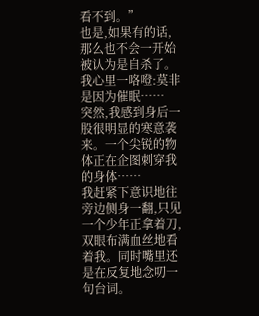看不到。”
也是,如果有的话,那么也不会一开始被认为是自杀了。我心里一咯噔:莫非是因为催眠……
突然,我感到身后一股很明显的寒意袭来。一个尖锐的物体正在企图刺穿我的身体……
我赶紧下意识地往旁边侧身一翻,只见一个少年正拿着刀,双眼布满血丝地看着我。同时嘴里还是在反复地念叨一句台词。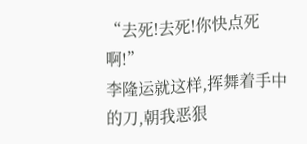“去死!去死!你快点死啊!”
李隆运就这样,挥舞着手中的刀,朝我恶狠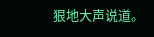狠地大声说道。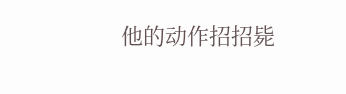他的动作招招毙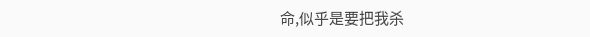命,似乎是要把我杀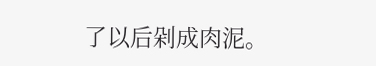了以后剁成肉泥。